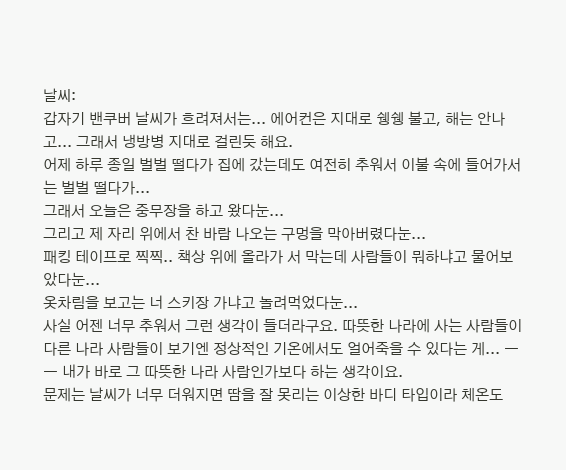날씨:
갑자기 밴쿠버 날씨가 흐려져서는... 에어컨은 지대로 쉥쉥 불고, 해는 안나고... 그래서 냉방병 지대로 걸린듯 해요.
어제 하루 종일 벌벌 떨다가 집에 갔는데도 여전히 추워서 이불 속에 들어가서는 벌벌 떨다가...
그래서 오늘은 중무장을 하고 왔다눈...
그리고 제 자리 위에서 찬 바람 나오는 구멍을 막아버렸다눈...
패킹 테이프로 찍찍.. 책상 위에 올라가 서 막는데 사람들이 뭐하냐고 물어보았다눈...
옷차림을 보고는 너 스키장 가냐고 놀려먹었다눈...
사실 어젠 너무 추워서 그런 생각이 들더라구요. 따뜻한 나라에 사는 사람들이 다른 나라 사람들이 보기엔 정상적인 기온에서도 얼어죽을 수 있다는 게... ㅡㅡ 내가 바로 그 따뜻한 나라 사람인가보다 하는 생각이요.
문제는 날씨가 너무 더워지면 땀을 잘 못리는 이상한 바디 타입이라 체온도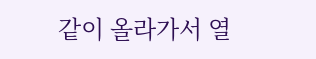같이 올라가서 열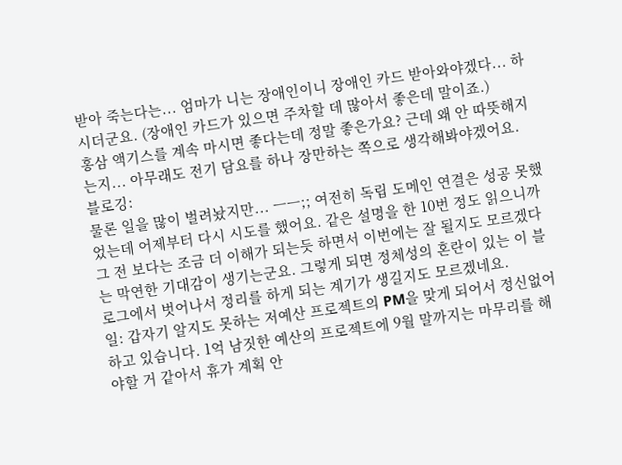받아 죽는다는... 엄마가 니는 장애인이니 장애인 카드 받아와야겠다... 하시더군요. (장애인 카드가 있으면 주차할 데 많아서 좋은데 말이죠.)
홍삼 액기스를 계속 마시면 좋다는데 정말 좋은가요? 근데 왜 안 따뜻해지는지... 아무래도 전기 담요를 하나 장만하는 쪽으로 생각해봐야겠어요.
블로깅:
물론 일을 많이 벌려놨지만... ㅡㅡ;; 여전히 독립 도메인 연결은 성공 못했었는데 어제부터 다시 시도를 했어요. 같은 설명을 한 10번 정도 읽으니까 그 전 보다는 조금 더 이해가 되는듯 하면서 이번에는 잘 될지도 모르겠다는 막연한 기대감이 생기는군요. 그렇게 되면 정체성의 혼란이 있는 이 블로그에서 벗어나서 정리를 하게 되는 계기가 생길지도 모르겠네요.
일: 갑자기 알지도 못하는 저예산 프로젝트의 PM을 맞게 되어서 정신없어하고 있습니다. 1억 남짓한 예산의 프로젝트에 9월 말까지는 마무리를 해야할 거 같아서 휴가 계획 안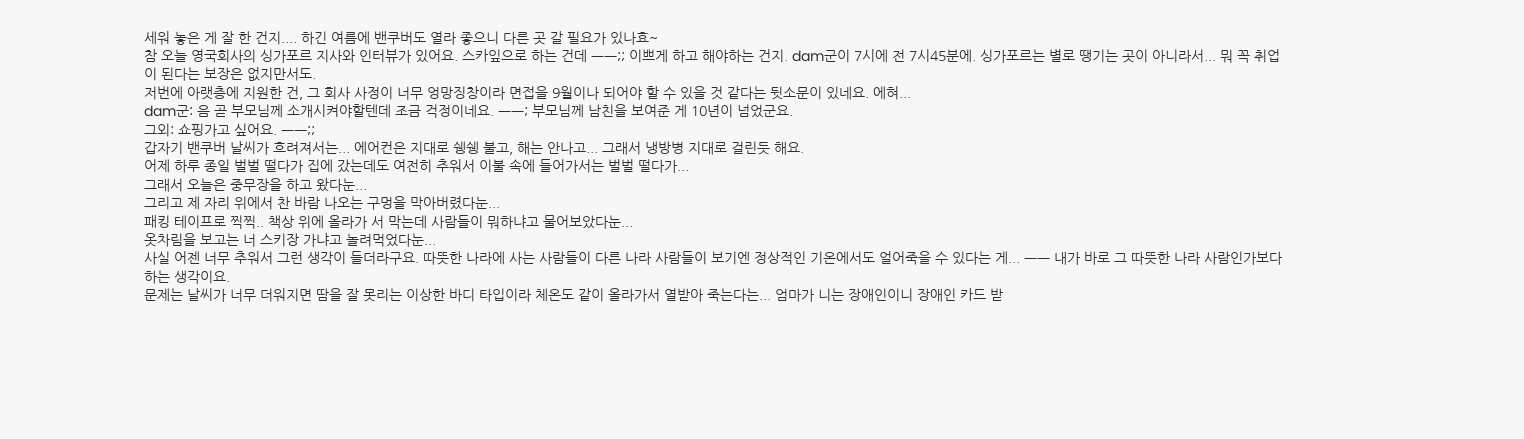세워 놓은 게 잘 한 건지.... 하긴 여름에 밴쿠버도 열라 좋으니 다른 곳 갈 필요가 있나효~
참 오늘 영국회사의 싱가포르 지사와 인터뷰가 있어요. 스카잎으로 하는 건데 ㅡㅡ;; 이쁘게 하고 해야하는 건지. dam군이 7시에 전 7시45분에. 싱가포르는 별로 땡기는 곳이 아니라서... 뭐 꼭 취업이 된다는 보장은 없지만서도.
저번에 아랫층에 지원한 건, 그 회사 사정이 너무 엉망징창이라 면접을 9월이나 되어야 할 수 있을 것 같다는 뒷소문이 있네요. 에혀...
dam군: 음 곧 부모님께 소개시켜야할텐데 조금 걱정이네요. ㅡㅡ; 부모님께 남친을 보여준 게 10년이 넘었군요.
그외: 쇼핑가고 싶어요. ㅡㅡ;;
갑자기 밴쿠버 날씨가 흐려져서는... 에어컨은 지대로 쉥쉥 불고, 해는 안나고... 그래서 냉방병 지대로 걸린듯 해요.
어제 하루 종일 벌벌 떨다가 집에 갔는데도 여전히 추워서 이불 속에 들어가서는 벌벌 떨다가...
그래서 오늘은 중무장을 하고 왔다눈...
그리고 제 자리 위에서 찬 바람 나오는 구멍을 막아버렸다눈...
패킹 테이프로 찍찍.. 책상 위에 올라가 서 막는데 사람들이 뭐하냐고 물어보았다눈...
옷차림을 보고는 너 스키장 가냐고 놀려먹었다눈...
사실 어젠 너무 추워서 그런 생각이 들더라구요. 따뜻한 나라에 사는 사람들이 다른 나라 사람들이 보기엔 정상적인 기온에서도 얼어죽을 수 있다는 게... ㅡㅡ 내가 바로 그 따뜻한 나라 사람인가보다 하는 생각이요.
문제는 날씨가 너무 더워지면 땀을 잘 못리는 이상한 바디 타입이라 체온도 같이 올라가서 열받아 죽는다는... 엄마가 니는 장애인이니 장애인 카드 받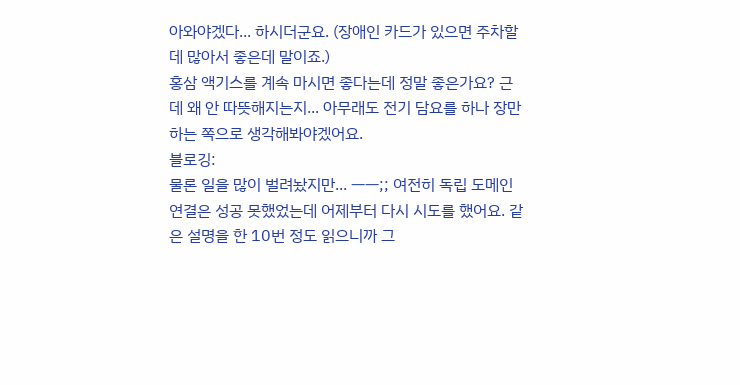아와야겠다... 하시더군요. (장애인 카드가 있으면 주차할 데 많아서 좋은데 말이죠.)
홍삼 액기스를 계속 마시면 좋다는데 정말 좋은가요? 근데 왜 안 따뜻해지는지... 아무래도 전기 담요를 하나 장만하는 쪽으로 생각해봐야겠어요.
블로깅:
물론 일을 많이 벌려놨지만... ㅡㅡ;; 여전히 독립 도메인 연결은 성공 못했었는데 어제부터 다시 시도를 했어요. 같은 설명을 한 10번 정도 읽으니까 그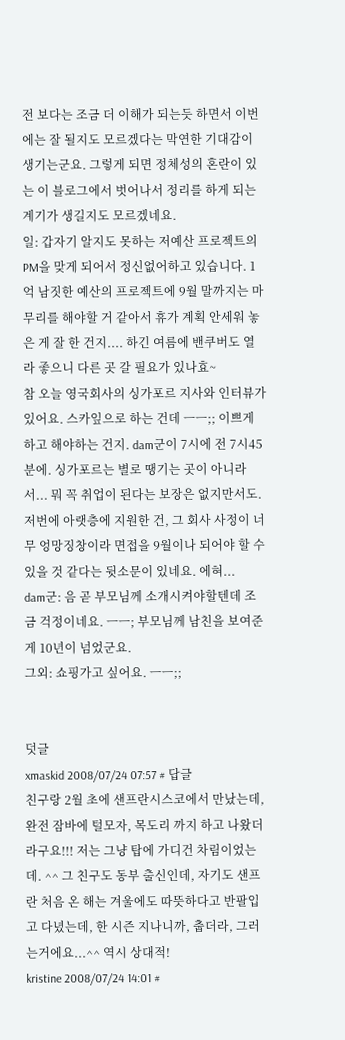전 보다는 조금 더 이해가 되는듯 하면서 이번에는 잘 될지도 모르겠다는 막연한 기대감이 생기는군요. 그렇게 되면 정체성의 혼란이 있는 이 블로그에서 벗어나서 정리를 하게 되는 계기가 생길지도 모르겠네요.
일: 갑자기 알지도 못하는 저예산 프로젝트의 PM을 맞게 되어서 정신없어하고 있습니다. 1억 남짓한 예산의 프로젝트에 9월 말까지는 마무리를 해야할 거 같아서 휴가 계획 안세워 놓은 게 잘 한 건지.... 하긴 여름에 밴쿠버도 열라 좋으니 다른 곳 갈 필요가 있나효~
참 오늘 영국회사의 싱가포르 지사와 인터뷰가 있어요. 스카잎으로 하는 건데 ㅡㅡ;; 이쁘게 하고 해야하는 건지. dam군이 7시에 전 7시45분에. 싱가포르는 별로 땡기는 곳이 아니라서... 뭐 꼭 취업이 된다는 보장은 없지만서도.
저번에 아랫층에 지원한 건, 그 회사 사정이 너무 엉망징창이라 면접을 9월이나 되어야 할 수 있을 것 같다는 뒷소문이 있네요. 에혀...
dam군: 음 곧 부모님께 소개시켜야할텐데 조금 걱정이네요. ㅡㅡ; 부모님께 남친을 보여준 게 10년이 넘었군요.
그외: 쇼핑가고 싶어요. ㅡㅡ;;


덧글
xmaskid 2008/07/24 07:57 # 답글
친구랑 2월 초에 샌프란시스코에서 만났는데, 완전 잠바에 털모자, 목도리 까지 하고 나왔더라구요!!! 저는 그냥 탑에 가디건 차림이었는데. ^^ 그 친구도 동부 출신인데, 자기도 샌프란 처음 온 해는 겨울에도 따뜻하다고 반팔입고 다녔는데, 한 시즌 지나니까, 춥더라, 그러는거에요...^^ 역시 상대적!
kristine 2008/07/24 14:01 #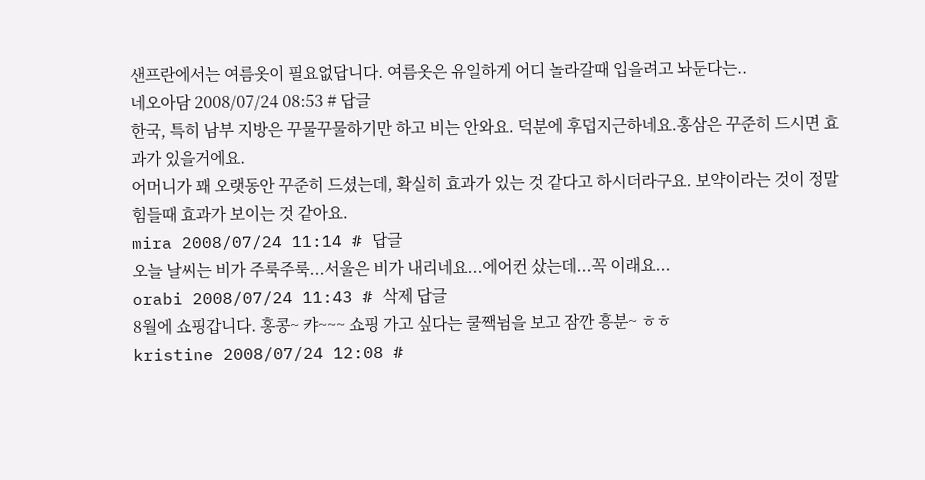샌프란에서는 여름옷이 필요없답니다. 여름옷은 유일하게 어디 놀라갈때 입을려고 놔둔다는..
네오아담 2008/07/24 08:53 # 답글
한국, 특히 남부 지방은 꾸물꾸물하기만 하고 비는 안와요. 덕분에 후덥지근하네요.홍삼은 꾸준히 드시면 효과가 있을거에요.
어머니가 꽤 오랫동안 꾸준히 드셨는데, 확실히 효과가 있는 것 같다고 하시더라구요. 보약이라는 것이 정말 힘들때 효과가 보이는 것 같아요.
mira 2008/07/24 11:14 # 답글
오늘 날씨는 비가 주룩주룩...서울은 비가 내리네요...에어컨 샀는데...꼭 이래요...
orabi 2008/07/24 11:43 # 삭제 답글
8월에 쇼핑갑니다. 홍콩~ 캬~~~ 쇼핑 가고 싶다는 쿨짹뉨을 보고 잠깐 흥분~ ㅎㅎ
kristine 2008/07/24 12:08 #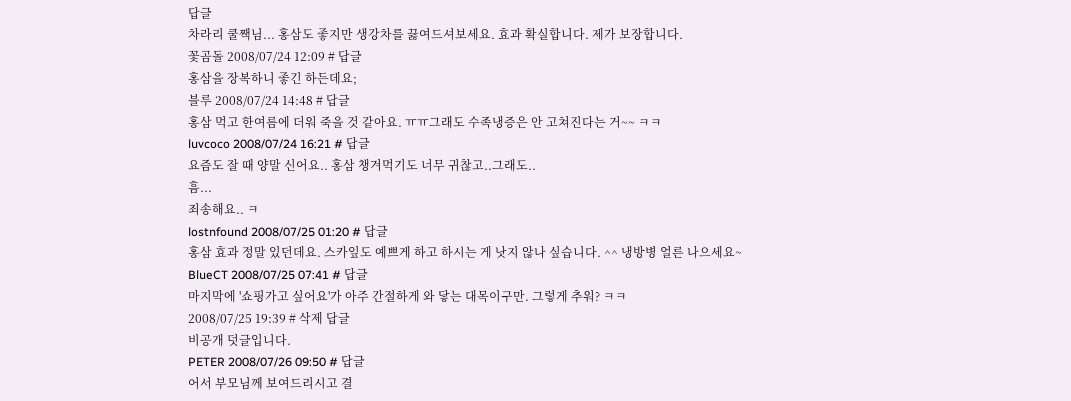답글
차라리 쿨짹님... 홍삼도 좋지만 생강차를 끓여드셔보세요. 효과 확실합니다. 제가 보장합니다.
꽃곰돌 2008/07/24 12:09 # 답글
홍삼을 장복하니 좋긴 하든데요;
블루 2008/07/24 14:48 # 답글
홍삼 먹고 한여름에 더워 죽을 것 같아요. ㅠㅠ그래도 수족냉증은 안 고쳐진다는 거~~ ㅋㅋ
luvcoco 2008/07/24 16:21 # 답글
요즘도 잘 때 양말 신어요.. 홍삼 챙겨먹기도 너무 귀찮고..그래도..
흠...
죄송해요.. ㅋ
lostnfound 2008/07/25 01:20 # 답글
홍삼 효과 정말 있던데요. 스카잎도 예쁘게 하고 하시는 게 낫지 않나 싶습니다. ^^ 냉방병 얼른 나으세요~
BlueCT 2008/07/25 07:41 # 답글
마지막에 '쇼핑가고 싶어요'가 아주 간절하게 와 닿는 대목이구만. 그렇게 추워? ㅋㅋ
2008/07/25 19:39 # 삭제 답글
비공개 덧글입니다.
PETER 2008/07/26 09:50 # 답글
어서 부모님께 보여드리시고 결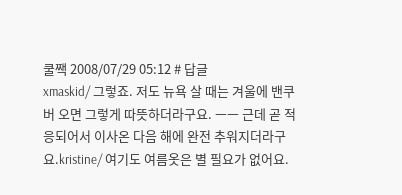쿨짹 2008/07/29 05:12 # 답글
xmaskid/ 그렇죠. 저도 뉴욕 살 때는 겨울에 밴쿠버 오면 그렇게 따뜻하더라구요. ㅡㅡ 근데 곧 적응되어서 이사온 다음 해에 완전 추워지더라구요.kristine/ 여기도 여름옷은 별 필요가 없어요.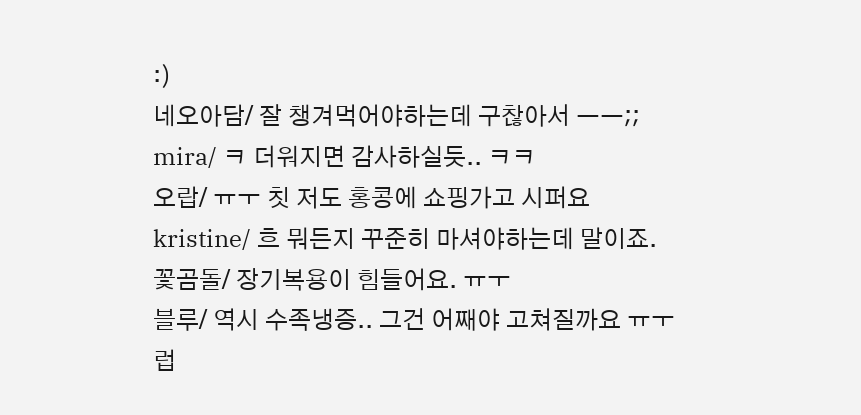:)
네오아담/ 잘 챙겨먹어야하는데 구찮아서 ㅡㅡ;;
mira/ ㅋ 더워지면 감사하실듯.. ㅋㅋ
오랍/ ㅠㅜ 칫 저도 홍콩에 쇼핑가고 시퍼요
kristine/ 흐 뭐든지 꾸준히 마셔야하는데 말이죠.
꽃곰돌/ 장기복용이 힘들어요. ㅠㅜ
블루/ 역시 수족냉증.. 그건 어째야 고쳐질까요 ㅠㅜ
럽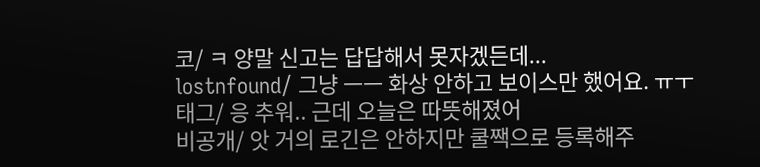코/ ㅋ 양말 신고는 답답해서 못자겠든데...
lostnfound/ 그냥 ㅡㅡ 화상 안하고 보이스만 했어요. ㅠㅜ
태그/ 응 추워.. 근데 오늘은 따뜻해졌어
비공개/ 앗 거의 로긴은 안하지만 쿨짹으로 등록해주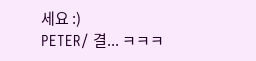세요 :)
PETER/ 결... ㅋㅋㅋ